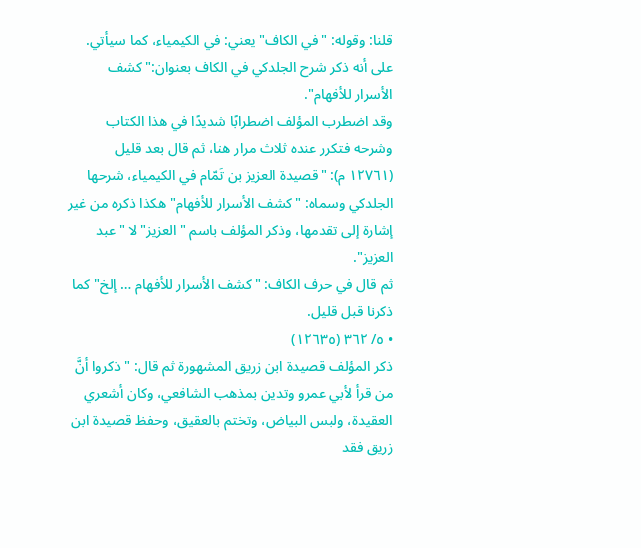قلنا: وقوله: "في الكاف" يعني: في الكيمياء، كما سيأتي. على أنه ذكر شرح الجلدكي في الكاف بعنوان:"كشف الأسرار للأفهام".
وقد اضطرب المؤلف اضطرابًا شديدًا في هذا الكتاب وشرحه فتكرر عنده ثلاث مرار هنا، ثم قال بعد قليل (١٢٧٦١ م): "قصيدة العزيز بن تَمّام في الكيمياء، شرحها الجلدكي وسماه: "كشف الأسرار للأفهام" هكذا ذكره من غير إشارة إلى تقدمها، وذكر المؤلف باسم "العزيز" لا "عبد العزيز".
ثم قال في حرف الكاف: "كشف الأسرار للأفهام … إلخ" كما ذكرنا قبل قليل.
• ٥/ ٣٦٢ (١٢٦٣٥)
ذكر المؤلف قصيدة ابن زريق المشهورة ثم قال: "ذكروا أنَّ من قرأ لأبي عمرو وتدين بمذهب الشافعي، وكان أشعري العقيدة، ولبس البياض، وتختم بالعقيق، وحفظ قصيدة ابن زريق فقد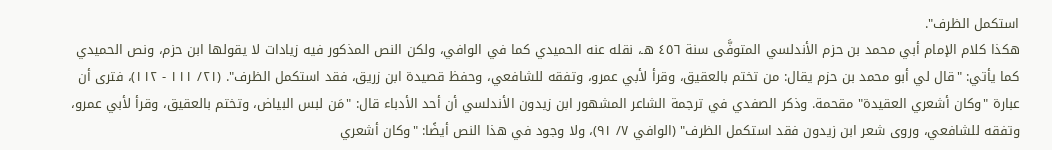استكمل الظرف".
هكذا كلام الإمام أبي محمد بن حزم الأندلسي المتوفَّى سنة ٤٥٦ هـ، نقله عنه الحميدي كما في الوافي، ولكن النص المذكور فيه زيادات لا يقولها ابن حزم، ونص الحميدي كما يأتي: "قال لي أبو محمد بن حزم يقال: من تختم بالعقيق، وقرأ لأبي عمرو، وتفقه للشافعي، وحفظ قصيدة ابن زريق، فقد استكمل الظرف". (٢١/ ١١١ - ١١٢)، فترى أن عبارة "وكان أشعري العقيدة" مقحمة. وذكر الصفدي في ترجمة الشاعر المشهور ابن زيدون الأندلسي أن أحد الأدباء قال: "مَن لبس البياض، وتختم بالعقيق، وقرأ لأبي عمرو، وتفقه للشافعي، وروى شعر ابن زيدون فقد استكمل الظرف" (الوافي ٧/ ٩١)، ولا وجود في هذا النص أيضًا: "وكان أشعري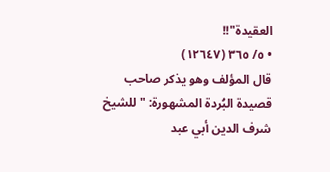العقيدة"!!
• ٥/ ٣٦٥ (١٢٦٤٧)
قال المؤلف وهو يذكر صاحب قصيدة البُردة المشهورة: "للشيخ شرف الدين أبي عبد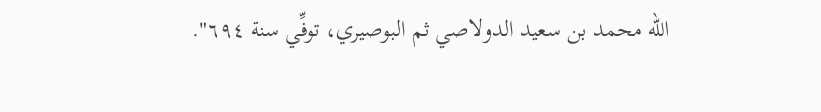الله محمد بن سعيد الدولاصي ثم البوصيري، توفِّي سنة ٦٩٤".